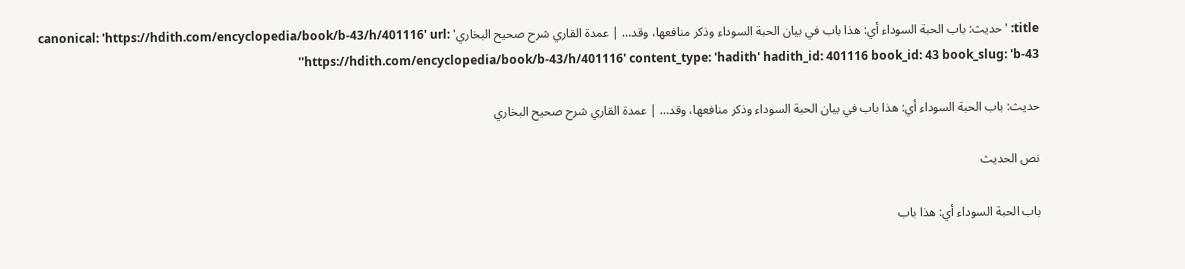title: 'حديث: باب الحبة السوداء أي: هذا باب في بيان الحبة السوداء وذكر منافعها، وقد… | عمدة القاري شرح صحيح البخاري' canonical: 'https://hdith.com/encyclopedia/book/b-43/h/401116' url: 'https://hdith.com/encyclopedia/book/b-43/h/401116' content_type: 'hadith' hadith_id: 401116 book_id: 43 book_slug: 'b-43'

حديث: باب الحبة السوداء أي: هذا باب في بيان الحبة السوداء وذكر منافعها، وقد… | عمدة القاري شرح صحيح البخاري

نص الحديث

باب الحبة السوداء أي: هذا باب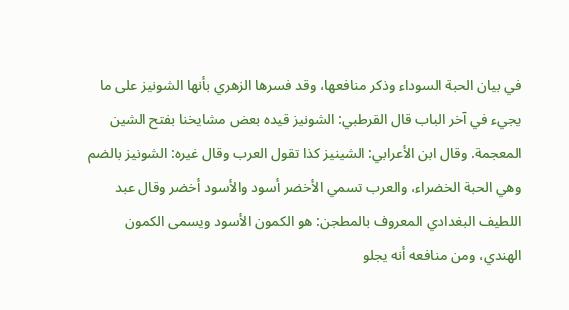في بيان الحبة السوداء وذكر منافعها، وقد فسرها الزهري بأنها الشونيز على ما يجيء في آخر الباب قال القرطبي: الشونيز قيده بعض مشايخنا بفتح الشين المعجمة. وقال ابن الأعرابي: الشينيز كذا تقول العرب وقال غيره: الشونيز بالضم وهي الحبة الخضراء، والعرب تسمي الأخضر أسود والأسود أخضر وقال عبد اللطيف البغدادي المعروف بالمطجن: هو الكمون الأسود ويسمى الكمون الهندي، ومن منافعه أنه يجلو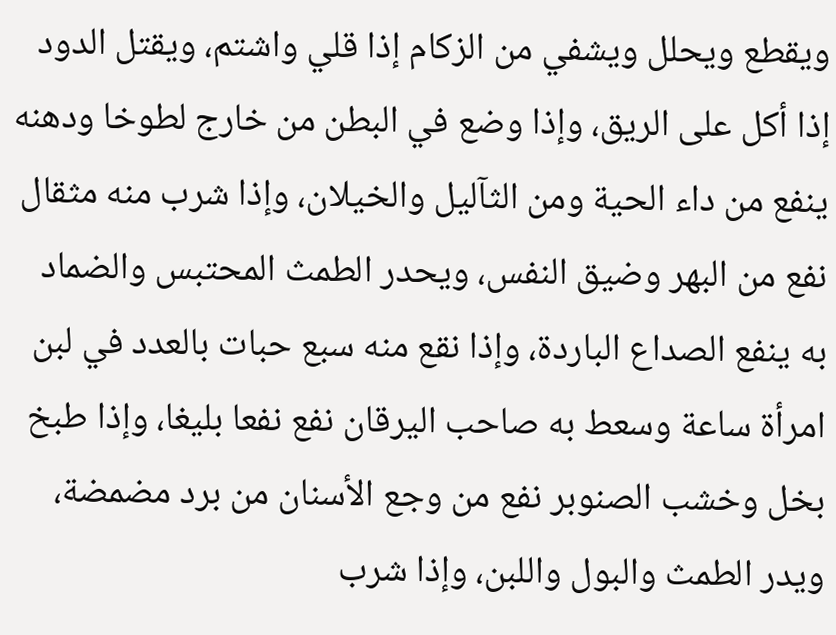ويقطع ويحلل ويشفي من الزكام إذا قلي واشتم، ويقتل الدود إذا أكل على الريق، وإذا وضع في البطن من خارج لطوخا ودهنه ينفع من داء الحية ومن الثآليل والخيلان، وإذا شرب منه مثقال نفع من البهر وضيق النفس، ويحدر الطمث المحتبس والضماد به ينفع الصداع الباردة، وإذا نقع منه سبع حبات بالعدد في لبن امرأة ساعة وسعط به صاحب اليرقان نفع نفعا بليغا، وإذا طبخ بخل وخشب الصنوبر نفع من وجع الأسنان من برد مضمضة، ويدر الطمث والبول واللبن، وإذا شرب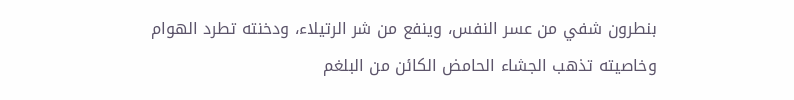بنطرون شفي من عسر النفس، وينفع من شر الرتيلاء، ودخنته تطرد الهوام وخاصيته تذهب الجشاء الحامض الكائن من البلغم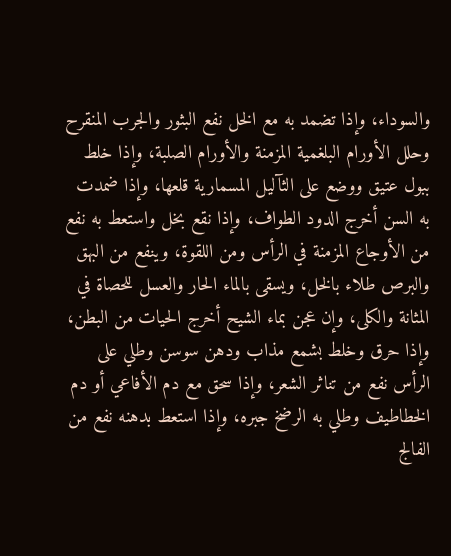والسوداء، وإذا تضمد به مع الخل نفع البثور والجرب المنقرح وحلل الأورام البلغمية المزمنة والأورام الصلبة، وإذا خلط ببول عتيق ووضع على الثآليل المسمارية قلعها، وإذا ضمدت به السن أخرج الدود الطواف، وإذا نقع بخل واستعط به نفع من الأوجاع المزمنة في الرأس ومن اللقوة، وينفع من البهق والبرص طلاء بالخل، ويسقى بالماء الحار والعسل للحصاة في المثانة والكلى، وإن عجن بماء الشيح أخرج الحيات من البطن، وإذا حرق وخلط بشمع مذاب ودهن سوسن وطلي على الرأس نفع من تناثر الشعر، وإذا سحق مع دم الأفاعي أو دم الخطاطيف وطلي به الرضخ جبره، وإذا استعط بدهنه نفع من الفالج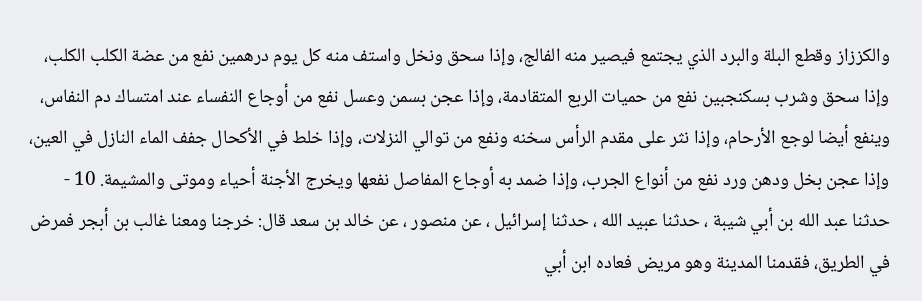والكززاز وقطع البلة والبرد الذي يجتمع فيصير منه الفالج، وإذا سحق ونخل واستف منه كل يوم درهمين نفع من عضة الكلب الكلب، وإذا سحق وشرب بسكنجبين نفع من حميات الربع المتقادمة، وإذا عجن بسمن وعسل نفع من أوجاع النفساء عند امتساك دم النفاس، وينفع أيضا لوجع الأرحام، وإذا نثر على مقدم الرأس سخنه ونفع من توالي النزلات، وإذا خلط في الأكحال جفف الماء النازل في العين، وإذا عجن بخل ودهن ورد نفع من أنواع الجرب، وإذا ضمد به أوجاع المفاصل نفعها ويخرج الأجنة أحياء وموتى والمشيمة. 10 - حدثنا عبد الله بن أبي شيبة ، حدثنا عبيد الله ، حدثنا إسرائيل ، عن منصور ، عن خالد بن سعد قال: خرجنا ومعنا غالب بن أبجر فمرض في الطريق، فقدمنا المدينة وهو مريض فعاده ابن أبي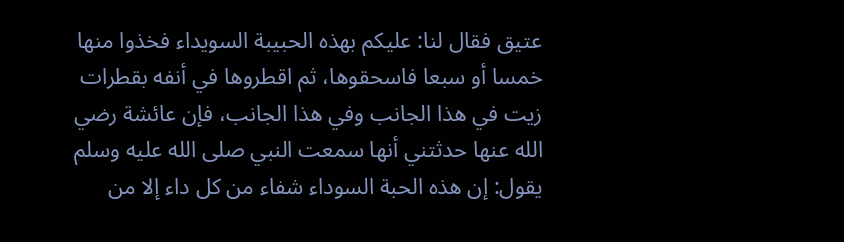عتيق فقال لنا: عليكم بهذه الحبيبة السويداء فخذوا منها خمسا أو سبعا فاسحقوها، ثم اقطروها في أنفه بقطرات زيت في هذا الجانب وفي هذا الجانب، فإن عائشة رضي الله عنها حدثتني أنها سمعت النبي صلى الله عليه وسلم يقول: إن هذه الحبة السوداء شفاء من كل داء إلا من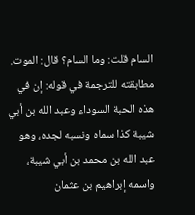السام قلت: وما السام؟ قال: الموت. مطابقته للترجمة في قوله: إن في هذه الحبة السوداء وعبد الله بن أبي شيبة كذا سماه ونسبه لجده، وهو عبد الله بن محمد بن أبي شيبة، واسمه إبراهيم بن عثمان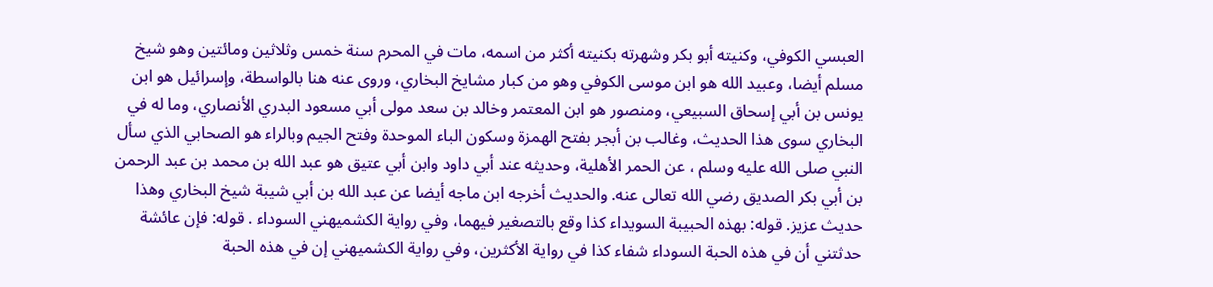العبسي الكوفي، وكنيته أبو بكر وشهرته بكنيته أكثر من اسمه، مات في المحرم سنة خمس وثلاثين ومائتين وهو شيخ مسلم أيضا، وعبيد الله هو ابن موسى الكوفي وهو من كبار مشايخ البخاري، وروى عنه هنا بالواسطة، وإسرائيل هو ابن يونس بن أبي إسحاق السبيعي، ومنصور هو ابن المعتمر وخالد بن سعد مولى أبي مسعود البدري الأنصاري، وما له في البخاري سوى هذا الحديث، وغالب بن أبجر بفتح الهمزة وسكون الباء الموحدة وفتح الجيم وبالراء هو الصحابي الذي سأل النبي صلى الله عليه وسلم ، عن الحمر الأهلية، وحديثه عند أبي داود وابن أبي عتيق هو عبد الله بن محمد بن عبد الرحمن بن أبي بكر الصديق رضي الله تعالى عنه. والحديث أخرجه ابن ماجه أيضا عن عبد الله بن أبي شيبة شيخ البخاري وهذا حديث عزيز. قوله: بهذه الحبيبة السويداء كذا وقع بالتصغير فيهما، وفي رواية الكشميهني السوداء . قوله: فإن عائشة حدثتني أن في هذه الحبة السوداء شفاء كذا في رواية الأكثرين، وفي رواية الكشميهني إن في هذه الحبة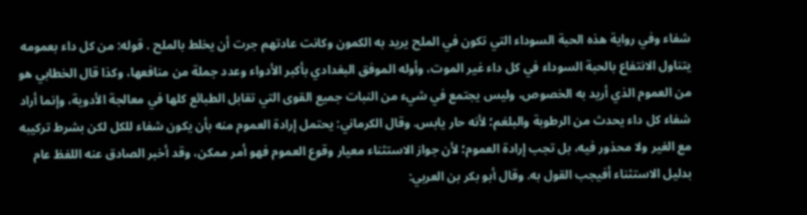شفاء وفي رواية هذه الحبة السوداء التي تكون في الملح يريد به الكمون وكانت عادتهم جرت أن يخلط بالملح . قوله: من كل داء بعمومه يتناول الانتفاع بالحبة السوداء في كل داء غير الموت، وأوله الموفق البغدادي بأكبر الأدواء وعدد جملة من منافعها، وكذا قال الخطابي هو من العموم الذي أريد به الخصوص، وليس يجتمع في شيء من النبات جميع القوى التي تقابل الطبائع كلها في معالجة الأدوية، وإنما أراد شفاء كل داء يحدث من الرطوبة والبلغم؛ لأنه حار يابس. وقال الكرماني: يحتمل إرادة العموم منه بأن يكون شفاء للكل لكن بشرط تركيبه مع الغير ولا محذور فيه، بل تجب إرادة العموم؛ لأن جواز الاستثناء معيار وقوع العموم فهو أمر ممكن، وقد أخبر الصادق عنه اللفظ عام بدليل الاستثناء أفيجب القول به. وقال أبو بكر بن العربي: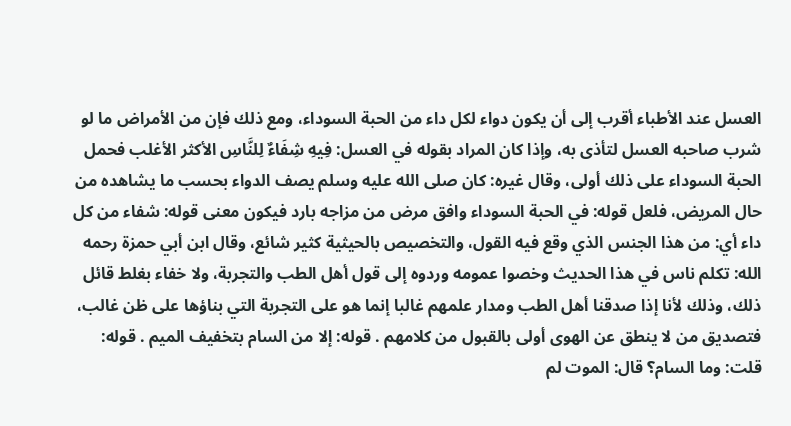العسل عند الأطباء أقرب إلى أن يكون دواء لكل داء من الحبة السوداء، ومع ذلك فإن من الأمراض ما لو شرب صاحبه العسل لتأذى به، وإذا كان المراد بقوله في العسل: فِيهِ شِفَاءٌ لِلنَّاسِ الأكثر الأغلب فحمل الحبة السوداء على ذلك أولى، وقال غيره: كان صلى الله عليه وسلم يصف الدواء بحسب ما يشاهده من حال المريض، فلعل قوله: في الحبة السوداء وافق مرض من مزاجه بارد فيكون معنى قوله: شفاء من كل داء أي: من هذا الجنس الذي وقع فيه القول، والتخصيص بالحيثية كثير شائع، وقال ابن أبي حمزة رحمه الله: تكلم ناس في هذا الحديث وخصوا عمومه وردوه إلى قول أهل الطب والتجربة، ولا خفاء بغلط قائل ذلك، وذلك لأنا إذا صدقنا أهل الطب ومدار علمهم غالبا إنما هو على التجربة التي بناؤها على ظن غالب، فتصديق من لا ينطق عن الهوى أولى بالقبول من كلامهم . قوله: إلا من السام بتخفيف الميم . قوله: قلت: وما السام؟ قال: الموت لم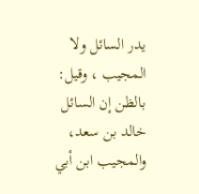يدر السائل ولا المجيب ، وقيل: بالظن إن السائل خالد بن سعد، والمجيب ابن أبي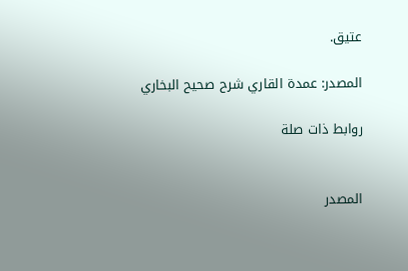عتيق.

المصدر: عمدة القاري شرح صحيح البخاري

روابط ذات صلة


المصدر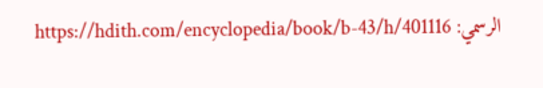الرسمي: https://hdith.com/encyclopedia/book/b-43/h/401116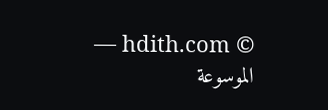© hdith.com — الموسوعة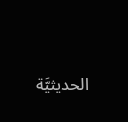الحديثيَّة